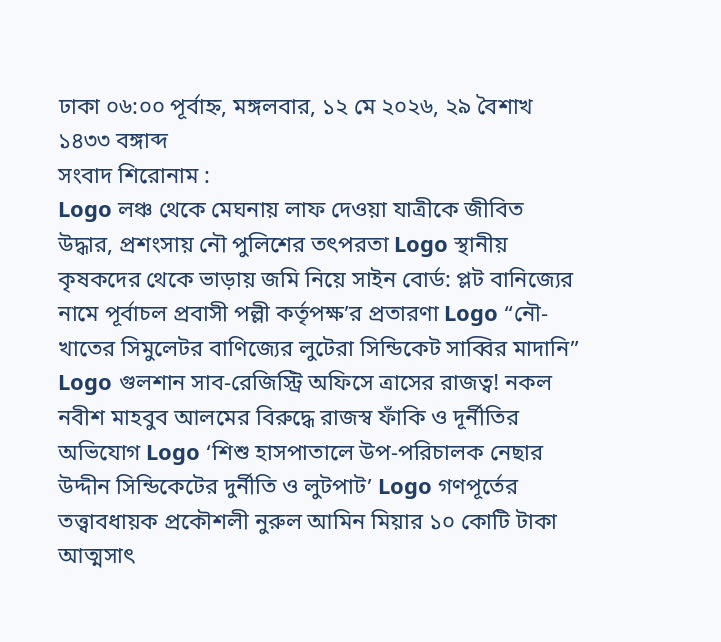ঢাকা ০৬:০০ পূর্বাহ্ন, মঙ্গলবার, ১২ মে ২০২৬, ২৯ বৈশাখ ১৪৩৩ বঙ্গাব্দ
সংবাদ শিরোনাম :
Logo লঞ্চ থেকে মেঘনায় লাফ দেওয়া যাত্রীকে জীবিত উদ্ধার, প্রশংসায় নৌ পুলিশের তৎপরতা Logo স্থানীয় কৃষকদের থেকে ভাড়ায় জমি নিয়ে সাইন বোর্ড: প্লট বানিজ্যের নামে পূর্বাচল প্রবাসী পল্লী কর্তৃপক্ষ’র প্রতারণা Logo “নৌ-খাতের সিমুলেটর বাণিজ্যের লুটেরা সিন্ডিকেট সাব্বির মাদানি” Logo গুলশান সাব-রেজিস্ট্রি অফিসে ত্রাসের রাজত্ব! নকল নবীশ মাহবুব আলমের বিরুদ্ধে রাজস্ব ফাঁকি ও দূর্নীতির অভিযোগ Logo ‘শিশু হাসপাতালে উপ-পরিচালক নেছার উদ্দীন সিন্ডিকেটের দুর্নীতি ও লুটপাট’ Logo গণপূর্তের তত্ত্বাবধায়ক প্রকৌশলী নুরুল আমিন মিয়ার ১০ কোটি টাকা আত্মসাৎ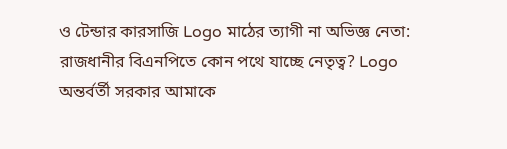ও টেন্ডার কারসাজি Logo মাঠের ত্যাগী না অভিজ্ঞ নেতা: রাজধানীর বিএনপিতে কোন পথে যাচ্ছে নেতৃত্ব? Logo অন্তর্বর্তী সরকার আমাকে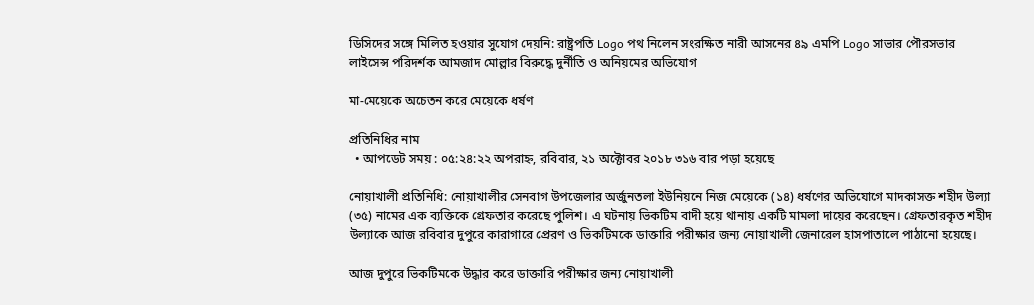ডিসিদের সঙ্গে মিলিত হওয়ার সুযোগ দেয়নি: রাষ্ট্রপতি Logo পথ নিলেন সংরক্ষিত নারী আসনের ৪৯ এমপি Logo সাভার পৌরসভার লাইসেন্স পরিদর্শক আমজাদ মোল্লার বিরুদ্ধে দুর্নীতি ও অনিয়মের অভিযোগ

মা-মেয়েকে অচেতন করে মেয়েকে ধর্ষণ

প্রতিনিধির নাম
  • আপডেট সময় : ০৫:২৪:২২ অপরাহ্ন, রবিবার, ২১ অক্টোবর ২০১৮ ৩১৬ বার পড়া হয়েছে

নোয়াখালী প্রতিনিধি: নোয়াখালীর সেনবাগ উপজেলার অর্জুনতলা ইউনিয়নে নিজ মেয়েকে (১৪) ধর্ষণের অভিযোগে মাদকাসক্ত শহীদ উল্যা (৩৫) নামের এক ব্যক্তিকে গ্রেফতার করেছে পুলিশ। এ ঘটনায় ভিকটিম বাদী হয়ে থানায় একটি মামলা দায়ের করেছেন। গ্রেফতারকৃত শহীদ উল্যাকে আজ রবিবার দুপুরে কারাগারে প্রেরণ ও ভিকটিমকে ডাক্তারি পরীক্ষার জন্য নোয়াখালী জেনারেল হাসপাতালে পাঠানো হয়েছে।

আজ দুপুরে ভিকটিমকে উদ্ধার করে ডাক্তারি পরীক্ষার জন্য নোয়াখালী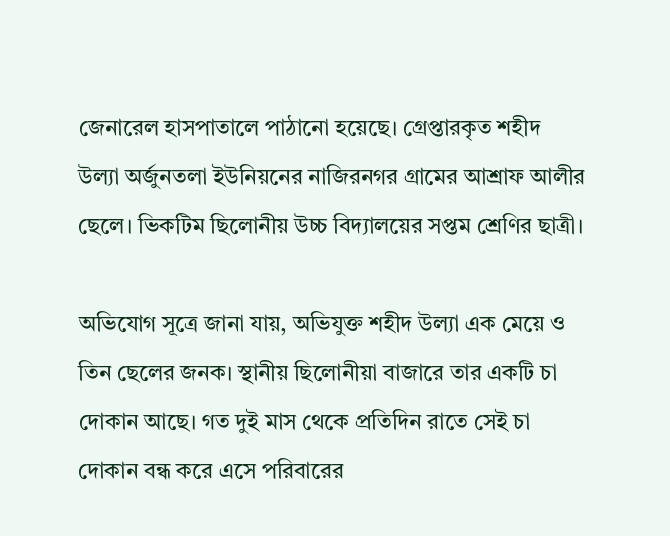জেনারেল হাসপাতালে পাঠানো হয়েছে। গ্রেপ্তারকৃত শহীদ উল্যা অর্জুনতলা ইউনিয়নের নাজিরনগর গ্রামের আশ্রাফ আলীর ছেলে। ভিকটিম ছিলোনীয় উচ্চ বিদ্যালয়ের সপ্তম শ্রেণির ছাত্রী।

অভিযোগ সূত্রে জানা যায়, অভিযুক্ত শহীদ উল্যা এক মেয়ে ও তিন ছেলের জনক। স্থানীয় ছিলোনীয়া বাজারে তার একটি চা দোকান আছে। গত দুই মাস থেকে প্রতিদিন রাতে সেই চা দোকান বন্ধ করে এসে পরিবারের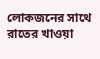লোকজনের সাথে রাতের খাওয়া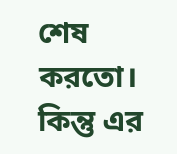শেষ করতো। কিন্তু এর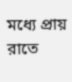মধ্যে প্রায় রাতে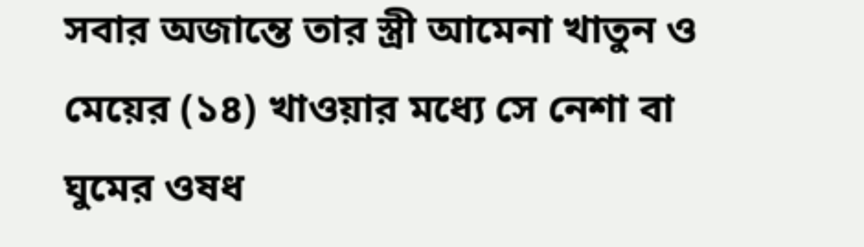সবার অজান্তে তার স্ত্রী আমেনা খাতুন ও মেয়ের (১৪) খাওয়ার মধ্যে সে নেশা বা ঘুমের ওষধ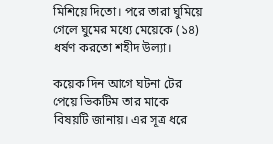মিশিয়ে দিতো। পরে তারা ঘুমিয়ে গেলে ঘুমের মধ্যে মেয়েকে (১৪) ধর্ষণ করতো শহীদ উল্যা।

কয়েক দিন আগে ঘটনা টের পেয়ে ভিকটিম তার মাকে বিষয়টি জানায়। এর সূত্র ধরে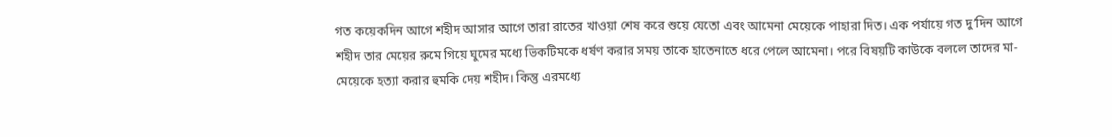গত কয়েকদিন আগে শহীদ আসার আগে তারা রাতের খাওয়া শেষ করে শুয়ে যেতো এবং আমেনা মেয়েকে পাহারা দিত। এক পর্যায়ে গত দু’দিন আগে শহীদ তার মেয়ের রুমে গিয়ে ঘুমের মধ্যে ভিকটিমকে ধর্ষণ করার সময় তাকে হাতেনাতে ধরে পেলে আমেনা। পরে বিষয়টি কাউকে বললে তাদের মা-মেয়েকে হত্যা করার হুমকি দেয় শহীদ। কিন্তু এরমধ্যে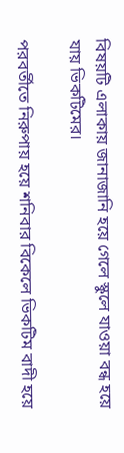বিষয়টি এলাকায় জানাজানি হয়ে গেলে স্কুলে যাওয়া বন্ধ হয়ে যায় ভিকটিমের।

পরবর্তীতে নিরুপায় হয়ে শনিবার বিকেলে ভিকটিম বাদী হয়ে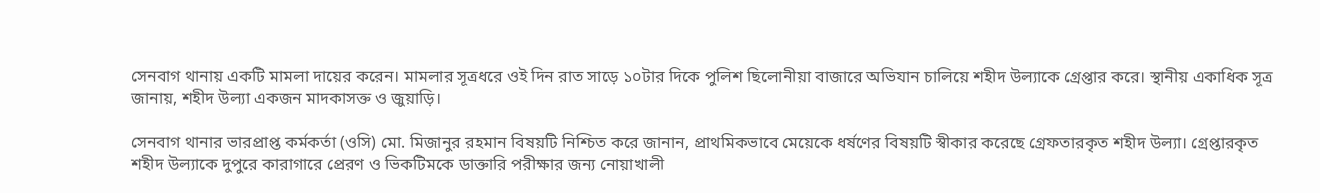সেনবাগ থানায় একটি মামলা দায়ের করেন। মামলার সূত্রধরে ওই দিন রাত সাড়ে ১০টার দিকে পুলিশ ছিলোনীয়া বাজারে অভিযান চালিয়ে শহীদ উল্যাকে গ্রেপ্তার করে। স্থানীয় একাধিক সূত্র জানায়, শহীদ উল্যা একজন মাদকাসক্ত ও জুয়াড়ি।

সেনবাগ থানার ভারপ্রাপ্ত কর্মকর্তা (ওসি) মো. মিজানুর রহমান বিষয়টি নিশ্চিত করে জানান, প্রাথমিকভাবে মেয়েকে ধর্ষণের বিষয়টি স্বীকার করেছে গ্রেফতারকৃত শহীদ উল্যা। গ্রেপ্তারকৃত শহীদ উল্যাকে দুপুরে কারাগারে প্রেরণ ও ভিকটিমকে ডাক্তারি পরীক্ষার জন্য নোয়াখালী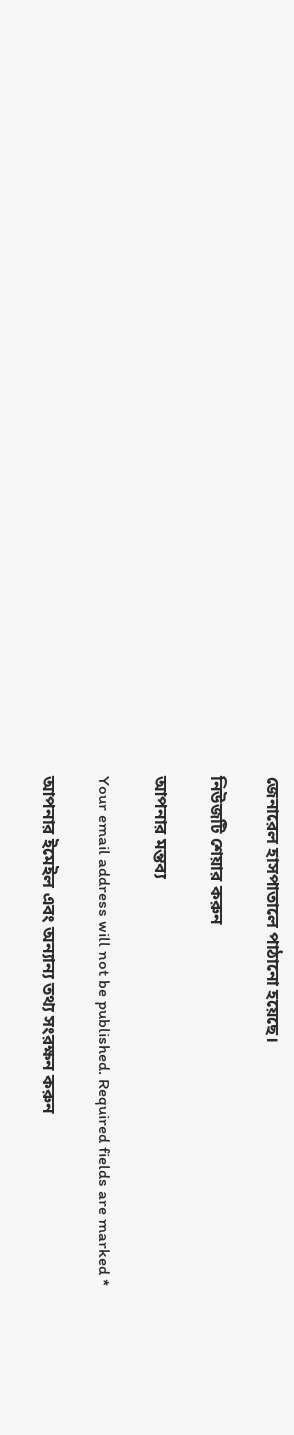জেনারেল হাসপাতালে পাঠানো হয়েছে।

নিউজটি শেয়ার করুন

আপনার মন্তব্য

Your email address will not be published. Required fields are marked *

আপনার ইমেইল এবং অন্যান্য তথ্য সংরক্ষন করুন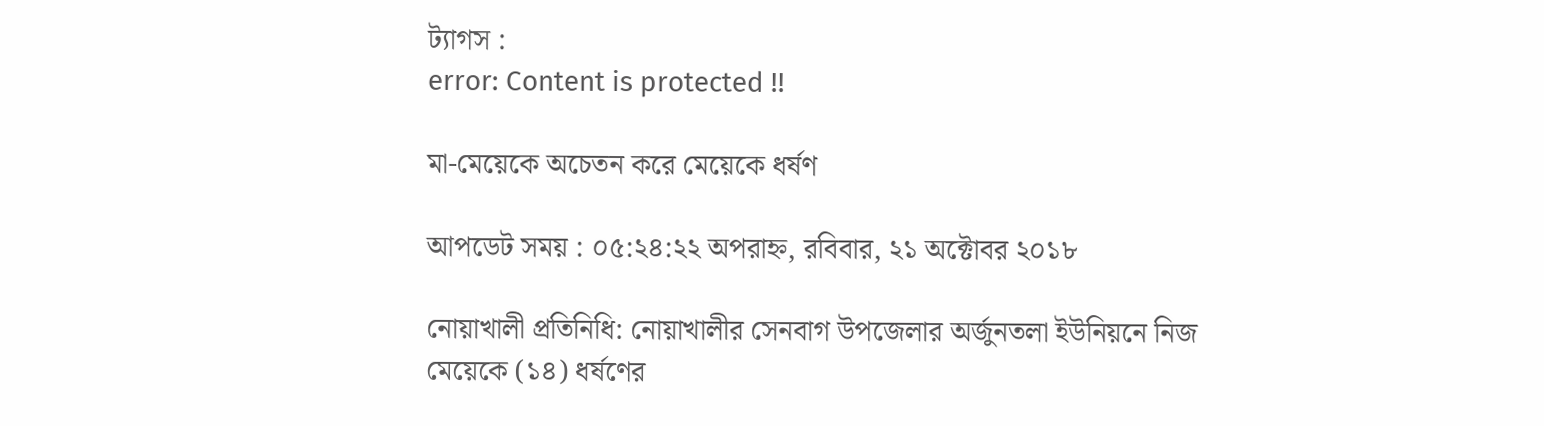ট্যাগস :
error: Content is protected !!

মা-মেয়েকে অচেতন করে মেয়েকে ধর্ষণ

আপডেট সময় : ০৫:২৪:২২ অপরাহ্ন, রবিবার, ২১ অক্টোবর ২০১৮

নোয়াখালী প্রতিনিধি: নোয়াখালীর সেনবাগ উপজেলার অর্জুনতলা ইউনিয়নে নিজ মেয়েকে (১৪) ধর্ষণের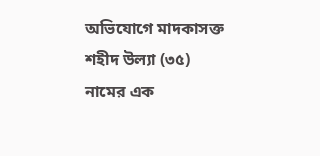অভিযোগে মাদকাসক্ত শহীদ উল্যা (৩৫) নামের এক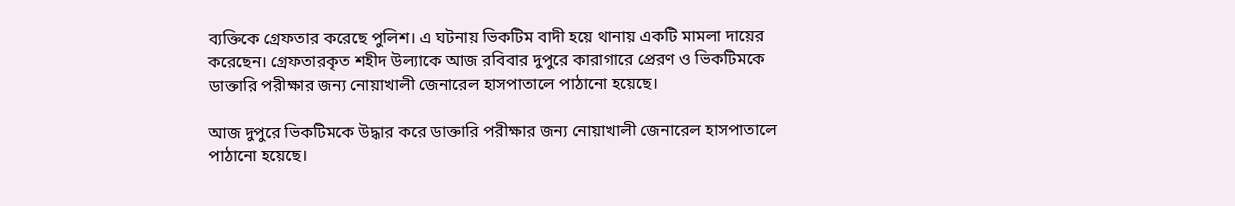ব্যক্তিকে গ্রেফতার করেছে পুলিশ। এ ঘটনায় ভিকটিম বাদী হয়ে থানায় একটি মামলা দায়ের করেছেন। গ্রেফতারকৃত শহীদ উল্যাকে আজ রবিবার দুপুরে কারাগারে প্রেরণ ও ভিকটিমকে ডাক্তারি পরীক্ষার জন্য নোয়াখালী জেনারেল হাসপাতালে পাঠানো হয়েছে।

আজ দুপুরে ভিকটিমকে উদ্ধার করে ডাক্তারি পরীক্ষার জন্য নোয়াখালী জেনারেল হাসপাতালে পাঠানো হয়েছে।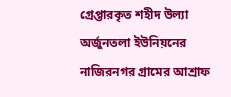গ্রেপ্তারকৃত শহীদ উল্যা অর্জুনতলা ইউনিয়নের নাজিরনগর গ্রামের আশ্রাফ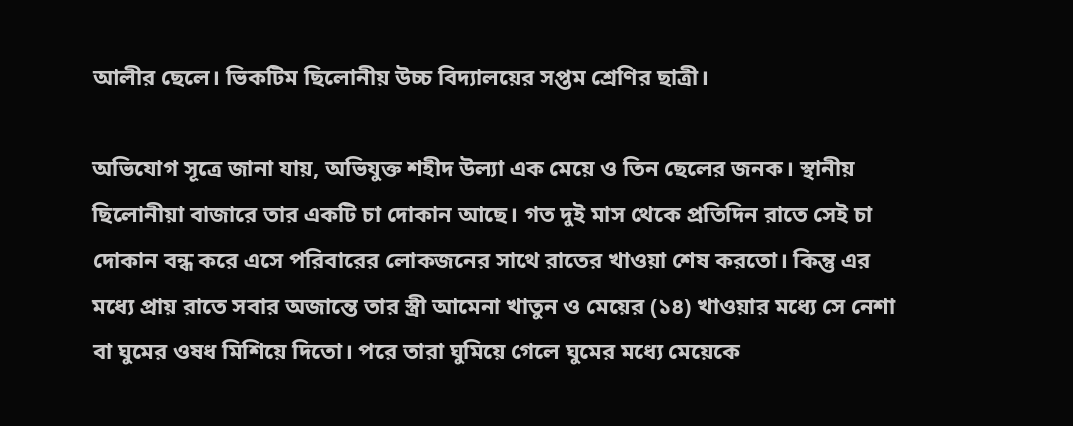আলীর ছেলে। ভিকটিম ছিলোনীয় উচ্চ বিদ্যালয়ের সপ্তম শ্রেণির ছাত্রী।

অভিযোগ সূত্রে জানা যায়, অভিযুক্ত শহীদ উল্যা এক মেয়ে ও তিন ছেলের জনক। স্থানীয় ছিলোনীয়া বাজারে তার একটি চা দোকান আছে। গত দুই মাস থেকে প্রতিদিন রাতে সেই চা দোকান বন্ধ করে এসে পরিবারের লোকজনের সাথে রাতের খাওয়া শেষ করতো। কিন্তু এর মধ্যে প্রায় রাতে সবার অজান্তে তার স্ত্রী আমেনা খাতুন ও মেয়ের (১৪) খাওয়ার মধ্যে সে নেশা বা ঘুমের ওষধ মিশিয়ে দিতো। পরে তারা ঘুমিয়ে গেলে ঘুমের মধ্যে মেয়েকে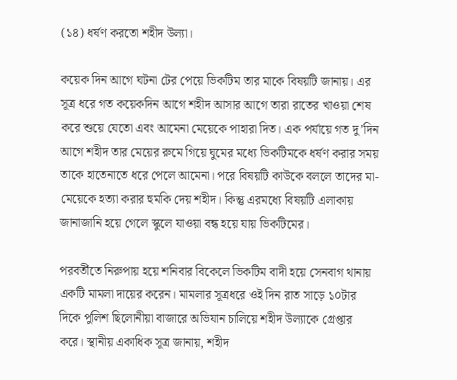(১৪) ধর্ষণ করতো শহীদ উল্যা।

কয়েক দিন আগে ঘটনা টের পেয়ে ভিকটিম তার মাকে বিষয়টি জানায়। এর সূত্র ধরে গত কয়েকদিন আগে শহীদ আসার আগে তারা রাতের খাওয়া শেষ করে শুয়ে যেতো এবং আমেনা মেয়েকে পাহারা দিত। এক পর্যায়ে গত দু’দিন আগে শহীদ তার মেয়ের রুমে গিয়ে ঘুমের মধ্যে ভিকটিমকে ধর্ষণ করার সময় তাকে হাতেনাতে ধরে পেলে আমেনা। পরে বিষয়টি কাউকে বললে তাদের মা-মেয়েকে হত্যা করার হুমকি দেয় শহীদ। কিন্তু এরমধ্যে বিষয়টি এলাকায় জানাজানি হয়ে গেলে স্কুলে যাওয়া বন্ধ হয়ে যায় ভিকটিমের।

পরবর্তীতে নিরুপায় হয়ে শনিবার বিকেলে ভিকটিম বাদী হয়ে সেনবাগ থানায় একটি মামলা দায়ের করেন। মামলার সূত্রধরে ওই দিন রাত সাড়ে ১০টার দিকে পুলিশ ছিলোনীয়া বাজারে অভিযান চালিয়ে শহীদ উল্যাকে গ্রেপ্তার করে। স্থানীয় একাধিক সূত্র জানায়, শহীদ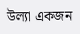উল্যা একজন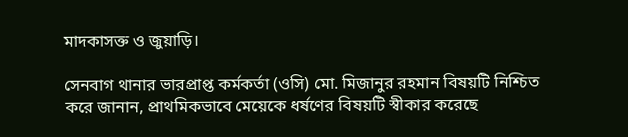মাদকাসক্ত ও জুয়াড়ি।

সেনবাগ থানার ভারপ্রাপ্ত কর্মকর্তা (ওসি) মো. মিজানুর রহমান বিষয়টি নিশ্চিত করে জানান, প্রাথমিকভাবে মেয়েকে ধর্ষণের বিষয়টি স্বীকার করেছে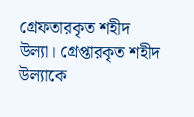গ্রেফতারকৃত শহীদ উল্যা। গ্রেপ্তারকৃত শহীদ উল্যাকে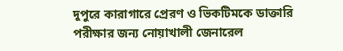দুপুরে কারাগারে প্রেরণ ও ভিকটিমকে ডাক্তারি পরীক্ষার জন্য নোয়াখালী জেনারেল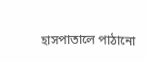হাসপাতালে পাঠানো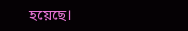হয়েছে।